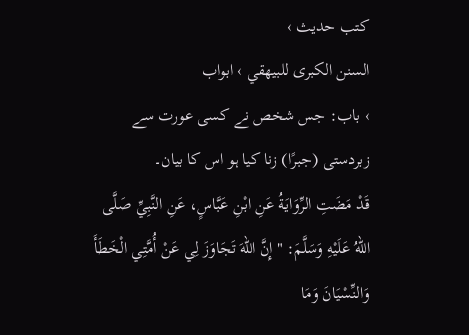کتب حدیث ›
السنن الكبرى للبيهقي › ابواب
› باب: جس شخص نے کسی عورت سے زبردستی (جبرًا) زنا کیا ہو اس کا بیان۔
قَدْ مَضَتِ الرِّوَايَةُ عَنِ ابْنِ عَبَّاسٍ، عَنِ النَّبِيِّ صَلَّى اللهُ عَلَيْهِ وَسَلَّمَ: " إِنَّ اللهَ تَجَاوَزَ لِي عَنْ أُمَّتِي الْخَطَأَ وَالنِّسْيَانَ وَمَا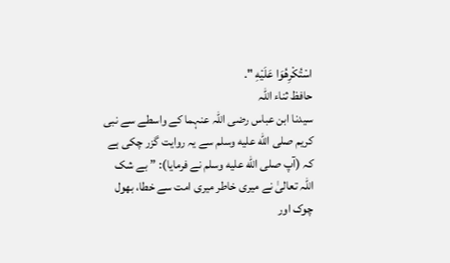اسْتُكْرِهُوَا عَلَيْهِ ".
حافظ ثناء اللہ
سیدنا ابن عباس رضی اللہ عنہما کے واسطے سے نبی کریم صلى الله عليه وسلم سے یہ روایت گزر چکی ہے کہ (آپ صلى الله عليه وسلم نے فرمایا): ”بے شک اللہ تعالیٰ نے میری خاطر میری امت سے خطا، بھول چوک اور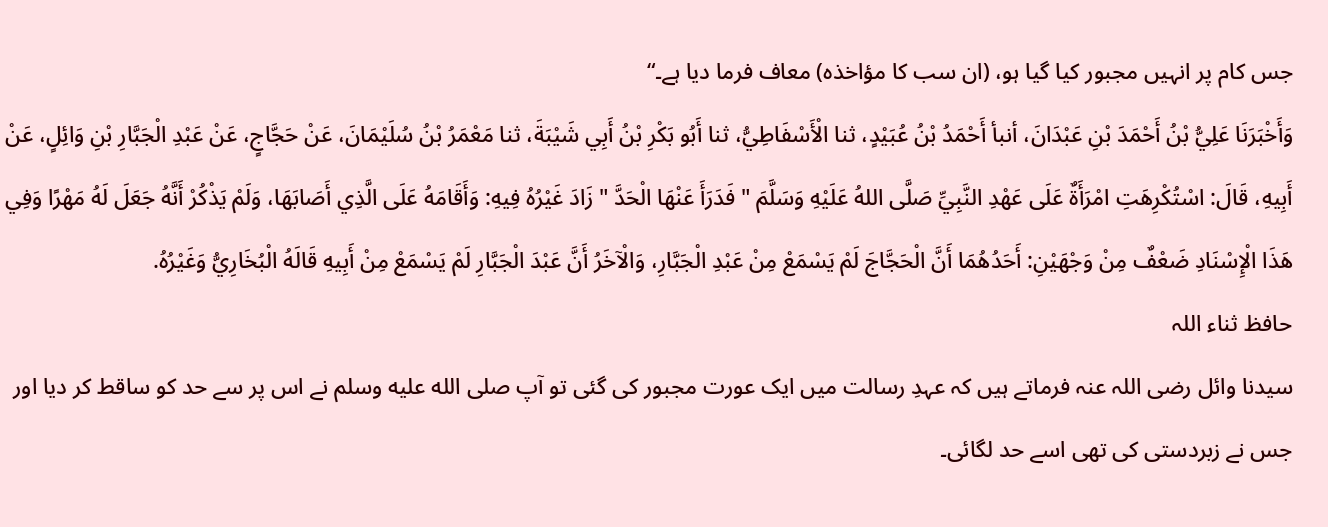جس کام پر انہیں مجبور کیا گیا ہو، (ان سب کا مؤاخذہ) معاف فرما دیا ہے۔“
وَأَخْبَرَنَا عَلِيُّ بْنُ أَحْمَدَ بْنِ عَبْدَانَ، أنبأ أَحْمَدُ بْنُ عُبَيْدٍ، ثنا الْأَسْفَاطِيُّ، ثنا أَبُو بَكْرِ بْنُ أَبِي شَيْبَةَ، ثنا مَعْمَرُ بْنُ سُلَيْمَانَ، عَنْ حَجَّاجٍ، عَنْ عَبْدِ الْجَبَّارِ بْنِ وَائِلٍ، عَنْ أَبِيهِ، قَالَ: اسْتُكْرِهَتِ امْرَأَةٌ عَلَى عَهْدِ النَّبِيِّ صَلَّى اللهُ عَلَيْهِ وَسَلَّمَ " فَدَرَأَ عَنْهَا الْحَدَّ " زَادَ غَيْرُهُ فِيهِ: وَأَقَامَهُ عَلَى الَّذِي أَصَابَهَا، وَلَمْ يَذْكُرْ أَنَّهُ جَعَلَ لَهُ مَهْرًا وَفِي هَذَا الْإِسْنَادِ ضَعْفٌ مِنْ وَجْهَيْنِ: أَحَدُهُمَا أَنَّ الْحَجَّاجَ لَمْ يَسْمَعْ مِنْ عَبْدِ الْجَبَّارِ، وَالْآخَرُ أَنَّ عَبْدَ الْجَبَّارِ لَمْ يَسْمَعْ مِنْ أَبِيهِ قَالَهُ الْبُخَارِيُّ وَغَيْرُهُ.
حافظ ثناء اللہ
سیدنا وائل رضی اللہ عنہ فرماتے ہیں کہ عہدِ رسالت میں ایک عورت مجبور کی گئی تو آپ صلى الله عليه وسلم نے اس پر سے حد کو ساقط کر دیا اور جس نے زبردستی کی تھی اسے حد لگائی۔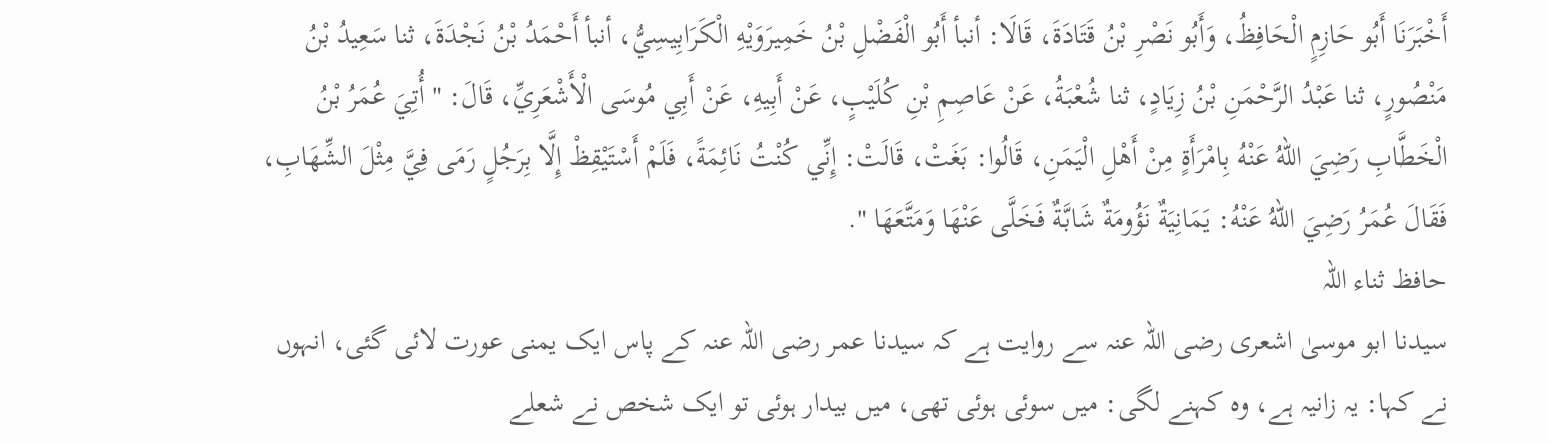أَخْبَرَنَا أَبُو حَازِمٍ الْحَافِظُ، وَأَبُو نَصْرِ بْنُ قَتَادَةَ، قَالَا: أنبأ أَبُو الْفَضْلِ بْنُ خَمِيرَوَيْهِ الْكَرَابِيسِيُّ، أنبأ أَحْمَدُ بْنُ نَجْدَةَ، ثنا سَعِيدُ بْنُ مَنْصُورٍ، ثنا عَبْدُ الرَّحْمَنِ بْنُ زِيَادٍ، ثنا شُعْبَةُ، عَنْ عَاصِمِ بْنِ كُلَيْبٍ، عَنْ أَبِيهِ، عَنْ أَبِي مُوسَى الْأَشْعَرِيِّ، قَالَ: " أُتِيَ عُمَرُ بْنُ الْخَطَّابِ رَضِيَ اللهُ عَنْهُ بِامْرَأَةٍ مِنْ أَهْلِ الْيَمَنِ، قَالُوا: بَغَتْ، قَالَتْ: إِنِّي كُنْتُ نَائِمَةً، فَلَمْ أَسْتَيْقِظْ إِلَّا بِرَجُلٍ رَمَى فِيَّ مِثْلَ الشِّهَابِ، فَقَالَ عُمَرُ رَضِيَ اللهُ عَنْهُ: يَمَانِيَةٌ نَؤُومَةٌ شَابَّةٌ فَخَلَّى عَنْهَا وَمَتَّعَهَا ".
حافظ ثناء اللہ
سیدنا ابو موسیٰ اشعری رضی اللہ عنہ سے روایت ہے کہ سیدنا عمر رضی اللہ عنہ کے پاس ایک یمنی عورت لائی گئی، انہوں نے کہا: یہ زانیہ ہے، وہ کہنے لگی: میں سوئی ہوئی تھی، میں بیدار ہوئی تو ایک شخص نے شعلے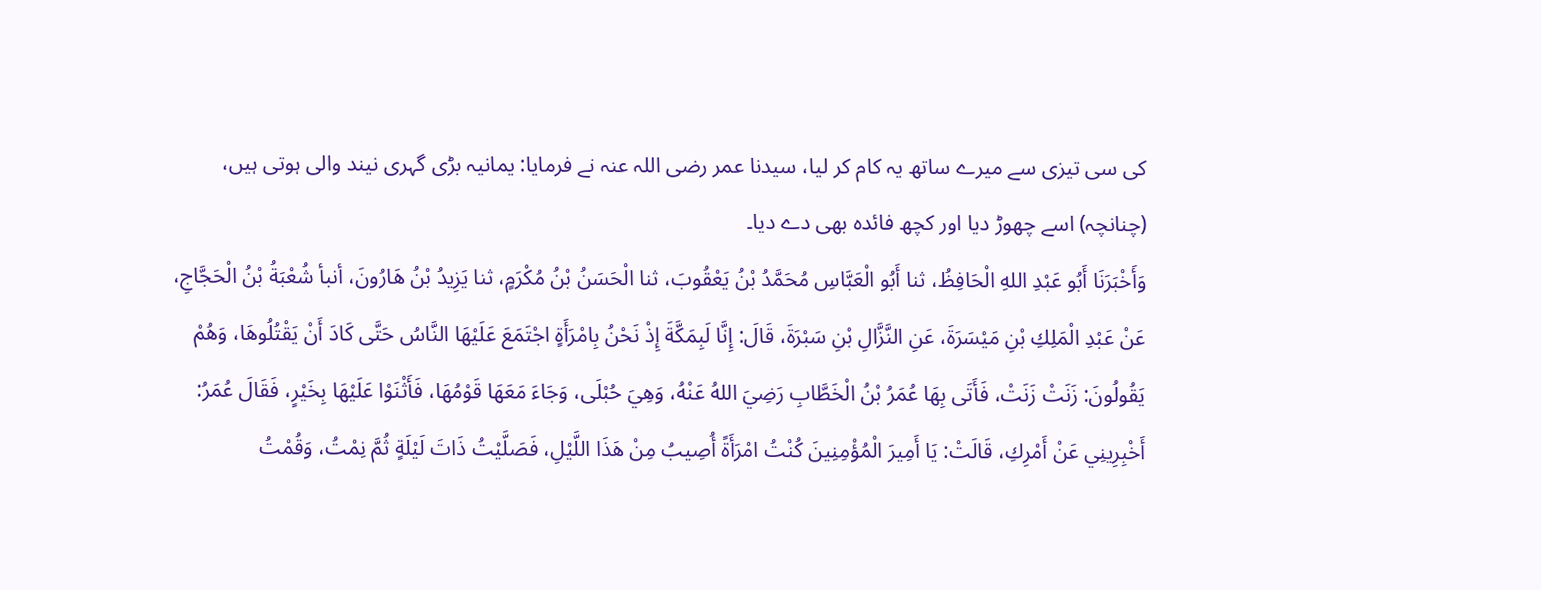کی سی تیزی سے میرے ساتھ یہ کام کر لیا، سیدنا عمر رضی اللہ عنہ نے فرمایا: یمانیہ بڑی گہری نیند والی ہوتی ہیں، (چنانچہ) اسے چھوڑ دیا اور کچھ فائدہ بھی دے دیا۔
وَأَخْبَرَنَا أَبُو عَبْدِ اللهِ الْحَافِظُ، ثنا أَبُو الْعَبَّاسِ مُحَمَّدُ بْنُ يَعْقُوبَ، ثنا الْحَسَنُ بْنُ مُكْرَمٍ، ثنا يَزِيدُ بْنُ هَارُونَ، أنبأ شُعْبَةُ بْنُ الْحَجَّاجِ، عَنْ عَبْدِ الْمَلِكِ بْنِ مَيْسَرَةَ، عَنِ النَّزَّالِ بْنِ سَبْرَةَ، قَالَ: إِنَّا لَبِمَكَّةَ إِذْ نَحْنُ بِامْرَأَةٍ اجْتَمَعَ عَلَيْهَا النَّاسُ حَتَّى كَادَ أَنْ يَقْتُلُوهَا، وَهُمْ يَقُولُونَ: زَنَتْ زَنَتْ، فَأَتَى بِهَا عُمَرُ بْنُ الْخَطَّابِ رَضِيَ اللهُ عَنْهُ، وَهِيَ حُبْلَى، وَجَاءَ مَعَهَا قَوْمُهَا، فَأَثْنَوْا عَلَيْهَا بِخَيْرٍ، فَقَالَ عُمَرُ: أَخْبِرِينِي عَنْ أَمْرِكِ، قَالَتْ: يَا أَمِيرَ الْمُؤْمِنِينَ كُنْتُ امْرَأَةً أُصِيبُ مِنْ هَذَا اللَّيْلِ، فَصَلَّيْتُ ذَاتَ لَيْلَةٍ ثُمَّ نِمْتُ، وَقُمْتُ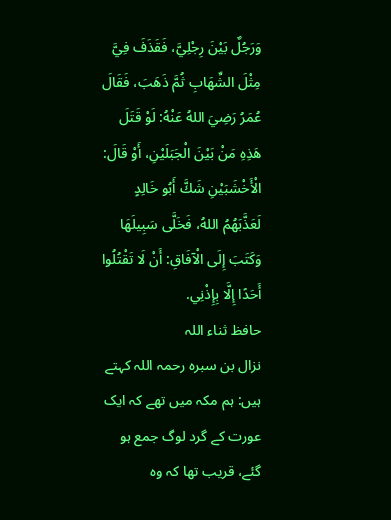وَرَجُلٌ بَيْنَ رِجْلِيَّ، فَقَذَفَ فِيَّ مِثْلَ الشِّهَابِ ثُمَّ ذَهَبَ، فَقَالَ عُمَرُ رَضِيَ اللهُ عَنْهُ: لَوْ قَتَلَ هَذِهِ مَنْ بَيْنَ الْجَبَلَيْنِ، أَوْ قَالَ: الْأَخْشَبَيْنِ شَكَّ أَبُو خَالِدٍ لَعَذَّبَهُمُ اللهُ، فَخَلَّى سَبِيلَهَا وَكَتَبَ إِلَى الْآفَاقِ: أَنْ لَا تَقْتُلُوا أَحَدًا إِلَّا بِإِذْنِي.
حافظ ثناء اللہ
نزال بن سبرہ رحمہ اللہ کہتے ہیں: ہم مکہ میں تھے کہ ایک عورت کے گرد لوگ جمع ہو گئے، قریب تھا کہ وہ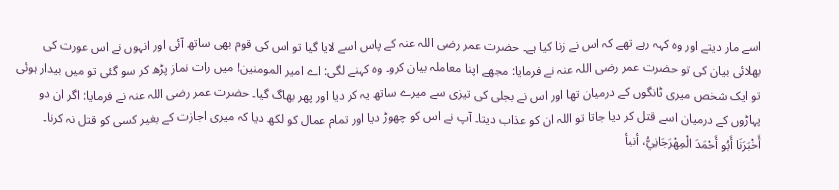اسے مار دیتے اور وہ کہہ رہے تھے کہ اس نے زنا کیا ہے۔ حضرت عمر رضی اللہ عنہ کے پاس اسے لایا گیا تو اس کی قوم بھی ساتھ آئی اور انہوں نے اس عورت کی بھلائی بیان کی تو حضرت عمر رضی اللہ عنہ نے فرمایا: مجھے اپنا معاملہ بیان کرو۔ وہ کہنے لگی: اے امیر المومنین! میں رات نماز پڑھ کر سو گئی تو میں بیدار ہوئی تو ایک شخص میری ٹانگوں کے درمیان تھا اور اس نے بجلی کی تیزی سے میرے ساتھ یہ کر دیا اور پھر بھاگ گیا۔ حضرت عمر رضی اللہ عنہ نے فرمایا: اگر ان دو پہاڑوں کے درمیان اسے قتل کر دیا جاتا تو اللہ ان کو عذاب دیتا۔ آپ نے اس کو چھوڑ دیا اور تمام عمال کو لکھ دیا کہ میری اجازت کے بغیر کسی کو قتل نہ کرنا۔
أَخْبَرَنَا أَبُو أَحْمَدَ الْمِهْرَجَانِيُّ، أنبأ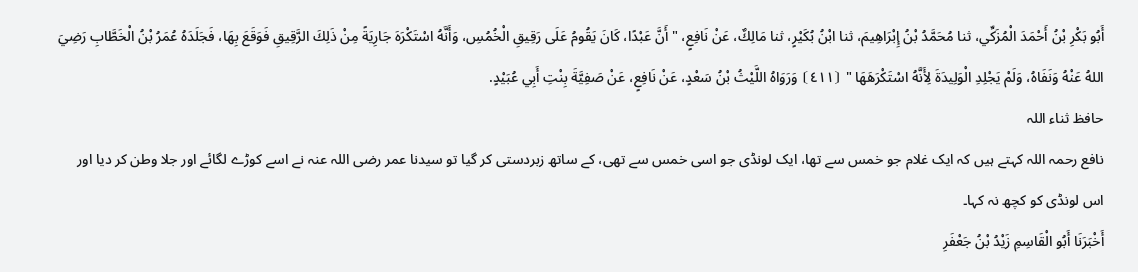أَبُو بَكْرِ بْنُ أَحْمَدَ الْمُزَكِّي، ثنا مُحَمَّدُ بْنُ إِبْرَاهِيمَ، ثنا ابْنُ بُكَيْرٍ، ثنا مَالِكٌ، عَنْ نَافِعٍ، " أَنَّ عَبْدًا، كَانَ يَقُومُ عَلَى رَقِيقِ الْخُمُسِ، وَأَنَّهُ اسْتَكْرَهَ جَارِيَةً مِنْ ذَلِكَ الرَّقِيقِ فَوَقَعَ بِهَا، فَجَلَدَهُ عُمَرُ بْنُ الْخَطَّابِ رَضِيَ اللهُ عَنْهُ وَنَفَاهُ، وَلَمْ يَجْلِدِ الْوَلِيدَةَ لِأَنَّهُ اسْتَكْرَهَهَا " ⦗٤١١⦘ وَرَوَاهُ اللَّيْثُ بْنُ سَعْدٍ، عَنْ نَافِعٍ، عَنْ صَفِيَّةَ بِنْتِ أَبِي عُبَيْدٍ.
حافظ ثناء اللہ
نافع رحمہ اللہ کہتے ہیں کہ ایک غلام جو خمس سے تھا، ایک لونڈی جو اسی خمس سے تھی، کے ساتھ زبردستی کر گیا تو سیدنا عمر رضی اللہ عنہ نے اسے کوڑے لگائے اور جلا وطن کر دیا اور اس لونڈی کو کچھ نہ کہا۔
أَخْبَرَنَا أَبُو الْقَاسِمِ زَيْدُ بْنُ جَعْفَرِ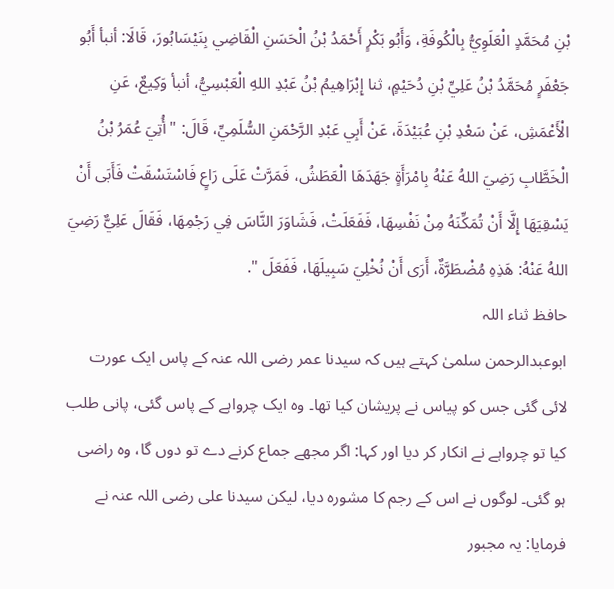بْنِ مُحَمَّدٍ الْعَلَوِيُّ بِالْكُوفَةِ، وَأَبُو بَكْرٍ أَحْمَدُ بْنُ الْحَسَنِ الْقَاضِي بِنَيْسَابُورَ، قَالَا: أنبأ أَبُو جَعْفَرٍ مُحَمَّدُ بْنُ عَلِيِّ بْنِ دُحَيْمٍ، ثنا إِبْرَاهِيمُ بْنُ عَبْدِ اللهِ الْعَبْسِيُّ، أنبأ وَكِيعٌ، عَنِ الْأَعْمَشِ، عَنْ سَعْدِ بْنِ عُبَيْدَةَ، عَنْ أَبِي عَبْدِ الرَّحْمَنِ السُّلَمِيِّ، قَالَ: " أُتِيَ عُمَرُ بْنُ الْخَطَّابِ رَضِيَ اللهُ عَنْهُ بِامْرَأَةٍ جَهَدَهَا الْعَطَشُ، فَمَرَّتْ عَلَى رَاعٍ فَاسْتَسْقَتْ فَأَبَى أَنْ يَسْقِيَهَا إِلَّا أَنْ تُمَكِّنَهُ مِنْ نَفْسِهَا، فَفَعَلَتْ، فَشَاوَرَ النَّاسَ فِي رَجْمِهَا، فَقَالَ عَلِيٌّ رَضِيَ اللهُ عَنْهُ: هَذِهِ مُضْطَرَّةٌ، أَرَى أَنْ نُخْلِيَ سَبِيلَهَا، فَفَعَلَ ".
حافظ ثناء اللہ
ابوعبدالرحمن سلمیٰ کہتے ہیں کہ سیدنا عمر رضی اللہ عنہ کے پاس ایک عورت لائی گئی جس کو پیاس نے پریشان کیا تھا۔ وہ ایک چرواہے کے پاس گئی، پانی طلب کیا تو چرواہے نے انکار کر دیا اور کہا: اگر مجھے جماع کرنے دے تو دوں گا، وہ راضی ہو گئی۔ لوگوں نے اس کے رجم کا مشورہ دیا، لیکن سیدنا علی رضی اللہ عنہ نے فرمایا: یہ مجبور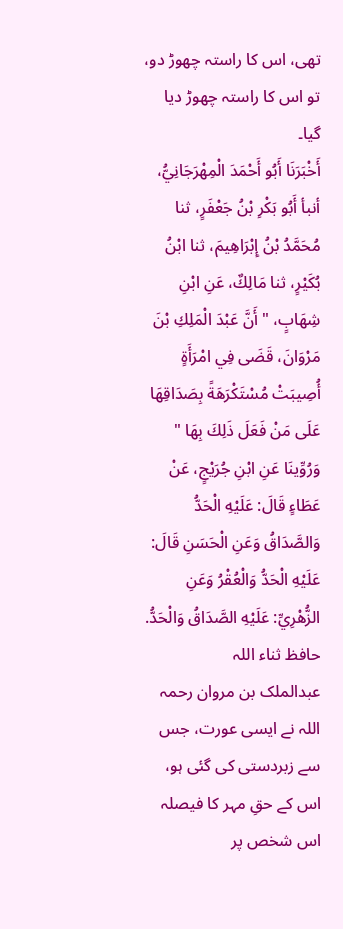تھی، اس کا راستہ چھوڑ دو، تو اس کا راستہ چھوڑ دیا گیا۔
أَخْبَرَنَا أَبُو أَحْمَدَ الْمِهْرَجَانِيُّ، أنبأ أَبُو بَكْرِ بْنُ جَعْفَرٍ، ثنا مُحَمَّدُ بْنُ إِبْرَاهِيمَ، ثنا ابْنُ بُكَيْرٍ، ثنا مَالِكٌ، عَنِ ابْنِ شِهَابٍ، " أَنَّ عَبْدَ الْمَلِكِ بْنَ مَرْوَانَ، قَضَى فِي امْرَأَةٍ أُصِيبَتْ مُسْتَكْرَهَةً بِصَدَاقِهَا عَلَى مَنْ فَعَلَ ذَلِكَ بِهَا " وَرُوِّينَا عَنِ ابْنِ جُرَيْجٍ، عَنْ عَطَاءٍ قَالَ: عَلَيْهِ الْحَدُّ وَالصَّدَاقُ وَعَنِ الْحَسَنِ قَالَ: عَلَيْهِ الْحَدُّ وَالْعُقْرُ وَعَنِ الزُّهْرِيِّ: عَلَيْهِ الصَّدَاقُ وَالْحَدُّ.
حافظ ثناء اللہ
عبدالملک بن مروان رحمہ اللہ نے ایسی عورت، جس سے زبردستی کی گئی ہو، اس کے حقِ مہر کا فیصلہ اس شخص پر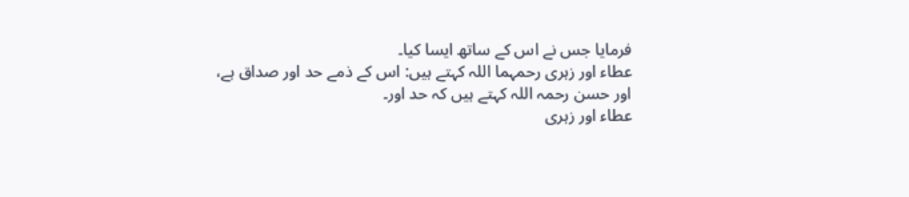فرمایا جس نے اس کے ساتھ ایسا کیا۔
عطاء اور زہری رحمہما اللہ کہتے ہیں: اس کے ذمے حد اور صداق ہے، اور حسن رحمہ اللہ کہتے ہیں کہ حد اور۔
عطاء اور زہری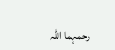رحمہما اللہ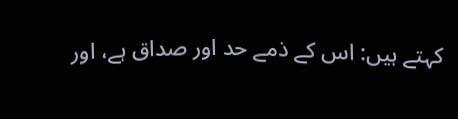کہتے ہیں: اس کے ذمے حد اور صداق ہے، اور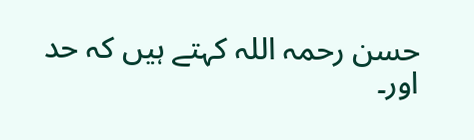حسن رحمہ اللہ کہتے ہیں کہ حد اور۔